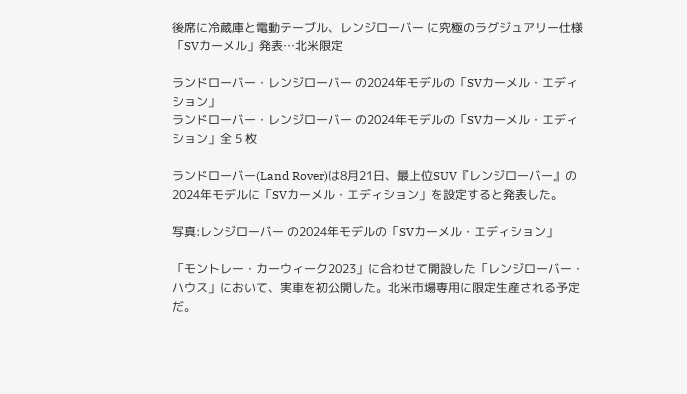後席に冷蔵庫と電動テーブル、レンジローバー に究極のラグジュアリー仕様「SVカーメル」発表…北米限定

ランドローバー・レンジローバー の2024年モデルの「SVカーメル・エディション」
ランドローバー・レンジローバー の2024年モデルの「SVカーメル・エディション」全 5 枚

ランドローバー(Land Rover)は8月21日、最上位SUV『レンジローバー』の2024年モデルに「SVカーメル・エディション」を設定すると発表した。

写真:レンジローバー の2024年モデルの「SVカーメル・エディション」

「モントレー・カーウィーク2023」に合わせて開設した「レンジローバー・ハウス」において、実車を初公開した。北米市場専用に限定生産される予定だ。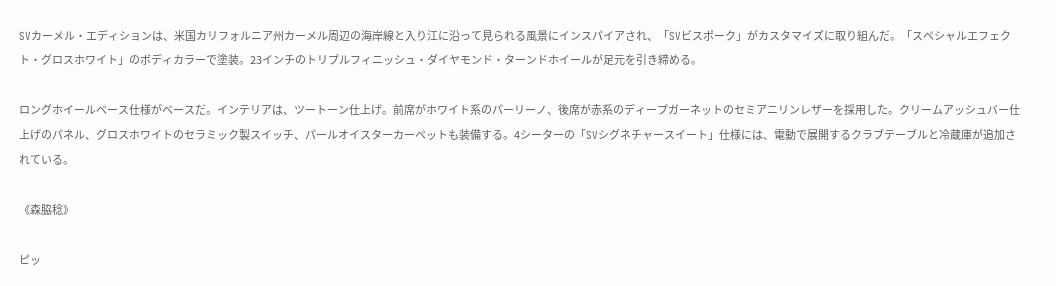SVカーメル・エディションは、米国カリフォルニア州カーメル周辺の海岸線と入り江に沿って見られる風景にインスパイアされ、「SVビスポーク」がカスタマイズに取り組んだ。「スペシャルエフェクト・グロスホワイト」のボディカラーで塗装。23インチのトリプルフィニッシュ・ダイヤモンド・ターンドホイールが足元を引き締める。

ロングホイールベース仕様がベースだ。インテリアは、ツートーン仕上げ。前席がホワイト系のパーリーノ、後席が赤系のディープガーネットのセミアニリンレザーを採用した。クリームアッシュバー仕上げのパネル、グロスホワイトのセラミック製スイッチ、パールオイスターカーペットも装備する。4シーターの「SVシグネチャースイート」仕様には、電動で展開するクラブテーブルと冷蔵庫が追加されている。

《森脇稔》

ピッ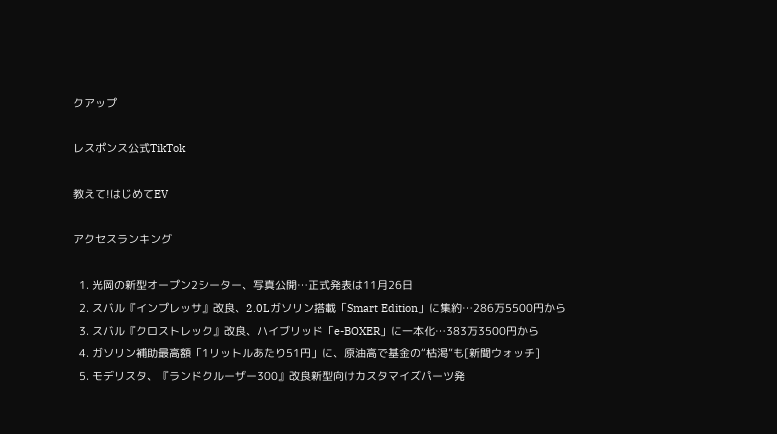クアップ

レスポンス公式TikTok

教えて!はじめてEV

アクセスランキング

  1. 光岡の新型オープン2シーター、写真公開…正式発表は11月26日
  2. スバル『インプレッサ』改良、2.0Lガソリン搭載「Smart Edition」に集約…286万5500円から
  3. スバル『クロストレック』改良、ハイブリッド「e-BOXER」に一本化…383万3500円から
  4. ガソリン補助最高額「1リットルあたり51円」に、原油高で基金の“枯渇”も[新聞ウォッチ]
  5. モデリスタ、『ランドクルーザー300』改良新型向けカスタマイズパーツ発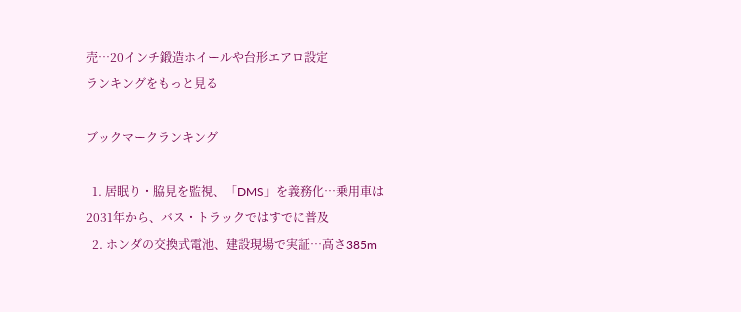売…20インチ鍛造ホイールや台形エアロ設定
ランキングをもっと見る

ブックマークランキング

  1. 居眠り・脇見を監視、「DMS」を義務化…乗用車は2031年から、バス・トラックではすでに普及
  2. ホンダの交換式電池、建設現場で実証…高さ385m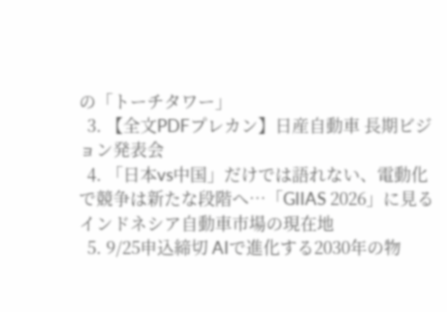の「トーチタワー」
  3. 【全文PDFプレカン】日産自動車 長期ビジョン発表会
  4. 「日本vs中国」だけでは語れない、電動化で競争は新たな段階へ…「GIIAS 2026」に見るインドネシア自動車市場の現在地
  5. 9/25申込締切 AIで進化する2030年の物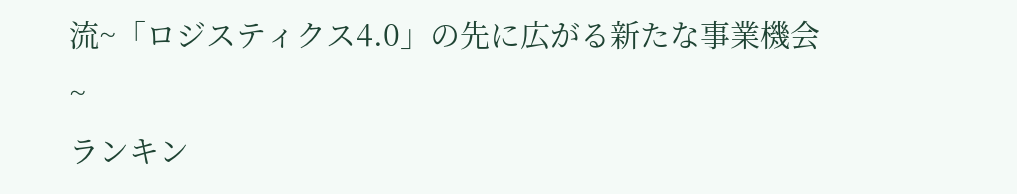流~「ロジスティクス4.0」の先に広がる新たな事業機会~
ランキン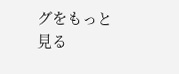グをもっと見る